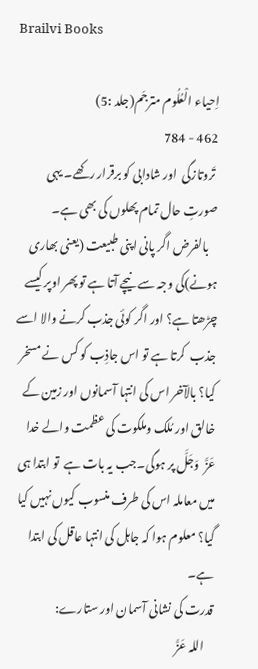Brailvi Books

اِحیاء الْعُلُوم مترجَم(جلد :5)
462 - 784
 تَروتازگی  اور شادابی کو برقرار رکھے۔ یہی صورتِ حال تمام پھلوں کی بھی ہے۔
    بالفرض اگر پانی اپنی طبیعت (یعنی بھاری ہونے)کی وجہ سے نیچے آتا ہے تو پھر اوپر کیسے چڑھتا ہے؟ اور اگر کوئی جذب کرنے والا اسے جذب  کرتا ہے تو اس جاذِب کو کس نے مسخر کیا؟ بالآخر اس کی انتہا آسمانوں اور زمین کے خالق اور مُلک وملکوت کی عظمت والے خدا عَزَّ  وَجَلَّ پر ہوگی۔جب یہ بات ہے  تو ابتدا ہی میں معاملہ اس کی طرف منسوب کیوں نہیں کیا گیا؟ معلوم ہوا کہ جاہل کی انتہا عاقل کی ابتدا ہے۔
قدرت کی نشانی آسمان اور ستارے:
    اللہ عَزَّ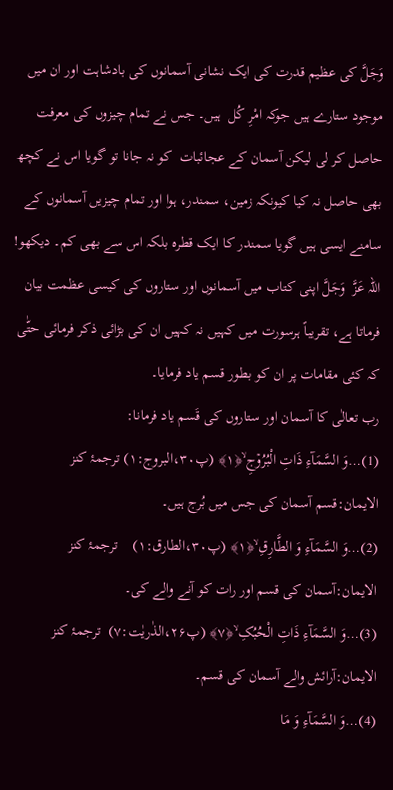وَجَلَّ کی عظیم قدرت کی ایک نشانی آسمانوں کی بادشاہت اور ان میں موجود ستارے ہیں جوکہ امْرِ کُل  ہیں۔ جس نے تمام چیزوں کی معرفت حاصل کر لی لیکن آسمان کے عجائبات  کو نہ جانا تو گویا اس نے کچھ بھی حاصل نہ کیا کیونکہ زمین، سمندر، ہوا اور تمام چیزیں آسمانوں کے سامنے ایسی ہیں گویا سمندر کا ایک قطرہ بلکہ اس سے بھی کم۔ دیکھو! اللہ عَزَّ  وَجَلَّ اپنی کتاب میں آسمانوں اور ستاروں کی کیسی عظمت بیان فرماتا ہے، تقریباً ہرسورت میں کہیں نہ کہیں ان کی بڑائی ذکر فرمائی حتّٰی کہ کئی مقامات پر ان کو بطور قسم یاد فرمایا۔
رب تعالٰی کا آسمان اور ستاروں کی قَسم یاد فرمانا:
(1)…وَ السَّمَآءِ ذَاتِ الْبُرُوۡجِ ۙ﴿۱﴾ (پ۳۰،البروج:۱) ترجمۂ کنز الایمان:قسم آسمان کی جس میں بُرج ہیں۔
(2)…وَ السَّمَآءِ وَ الطَّارِقِ ۙ﴿۱﴾ (پ۳۰،الطارق:۱)    ترجمۂ کنز الایمان:آسمان کی قسم اور رات کو آنے والے کی۔
(3)…وَ السَّمَآءِ ذَاتِ الْحُبُکِ ۙ﴿۷﴾ (پ۲۶،الذٰريٰت:۷)  ترجمۂ کنز الایمان:آرائش والے آسمان کی قسم۔
(4)…وَ السَّمَآءِ وَ مَا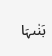بَنٰىہَا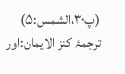(پ۳۰،الشمس:۵)  ترجمۂ کنز الایمان:اور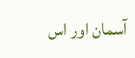آسمان اور اس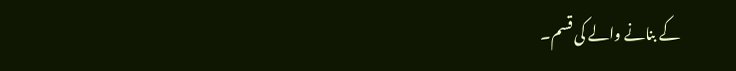کے بنانے والے کی قسم۔